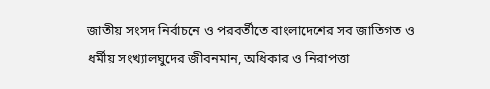জাতীয় সংসদ নির্বাচনে ও পরবর্তীতে বাংলাদেশের সব জাতিগত ও ধর্মীয় সংখ্যালঘুদের জীবনমান, অধিকার ও নিরাপত্তা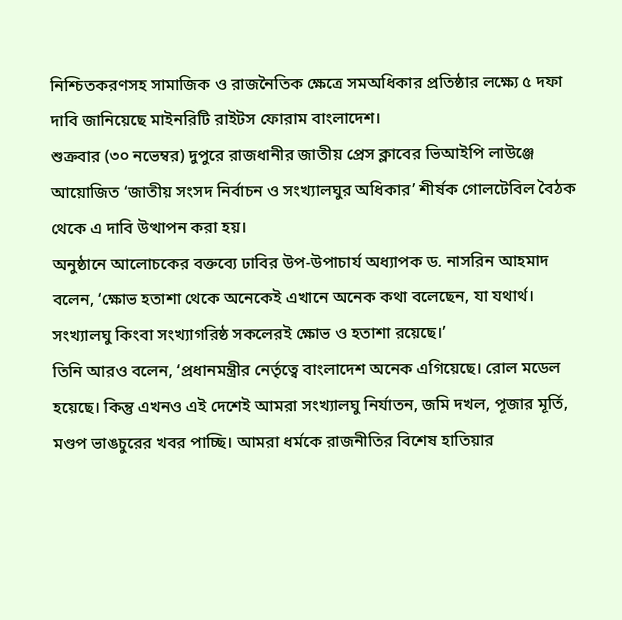নিশ্চিতকরণসহ সামাজিক ও রাজনৈতিক ক্ষেত্রে সমঅধিকার প্রতিষ্ঠার লক্ষ্যে ৫ দফা দাবি জানিয়েছে মাইনরিটি রাইটস ফোরাম বাংলাদেশ।
শুক্রবার (৩০ নভেম্বর) দুপুরে রাজধানীর জাতীয় প্রেস ক্লাবের ভিআইপি লাউঞ্জে আয়োজিত ‘জাতীয় সংসদ নির্বাচন ও সংখ্যালঘুর অধিকার’ শীর্ষক গোলটেবিল বৈঠক থেকে এ দাবি উত্থাপন করা হয়।
অনুষ্ঠানে আলোচকের বক্তব্যে ঢাবির উপ-উপাচার্য অধ্যাপক ড. নাসরিন আহমাদ বলেন, ‘ক্ষোভ হতাশা থেকে অনেকেই এখানে অনেক কথা বলেছেন, যা যথার্থ। সংখ্যালঘু কিংবা সংখ্যাগরিষ্ঠ সকলেরই ক্ষোভ ও হতাশা রয়েছে।’
তিনি আরও বলেন, ‘প্রধানমন্ত্রীর নের্তৃত্বে বাংলাদেশ অনেক এগিয়েছে। রোল মডেল হয়েছে। কিন্তু এখনও এই দেশেই আমরা সংখ্যালঘু নির্যাতন, জমি দখল, পূজার মূর্তি, মণ্ডপ ভাঙচুরের খবর পাচ্ছি। আমরা ধর্মকে রাজনীতির বিশেষ হাতিয়ার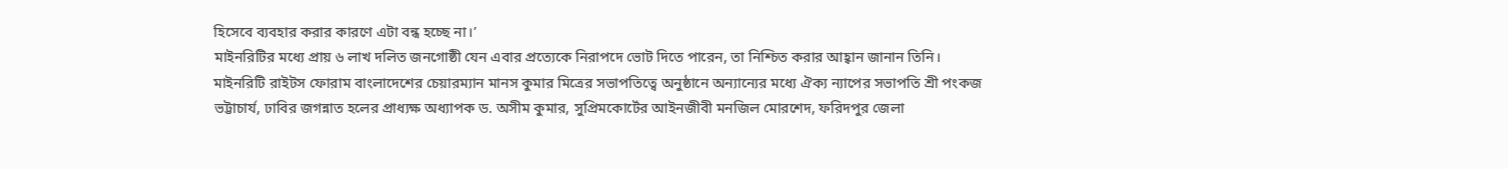হিসেবে ব্যবহার করার কারণে এটা বন্ধ হচ্ছে না।’
মাইনরিটির মধ্যে প্রায় ৬ লাখ দলিত জনগোষ্ঠী যেন এবার প্রত্যেকে নিরাপদে ভোট দিতে পারেন, তা নিশ্চিত করার আহ্বান জানান তিনি।
মাইনরিটি রাইটস ফোরাম বাংলাদেশের চেয়ারম্যান মানস কুমার মিত্রের সভাপতিত্বে অনুষ্ঠানে অন্যান্যের মধ্যে ঐক্য ন্যাপের সভাপতি শ্রী পংকজ ভট্টাচার্য, ঢাবির জগন্নাত হলের প্রাধ্যক্ষ অধ্যাপক ড. অসীম কুমার, সুপ্রিমকোর্টের আইনজীবী মনজিল মোরশেদ, ফরিদপুর জেলা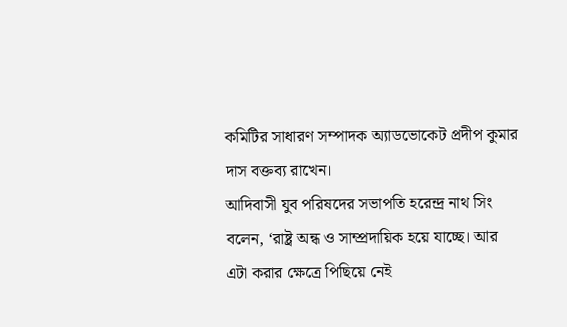কমিটির সাধারণ সম্পাদক অ্যাডভোকেট প্রদীপ কুমার দাস বক্তব্য রাখেন।
আদিবাসী যুব পরিষদের সভাপতি হরেন্দ্র নাথ সিং বলেন, ‘রাষ্ট্র অন্ধ ও সাম্প্রদায়িক হয়ে যাচ্ছে। আর এটা করার ক্ষেত্রে পিছিয়ে নেই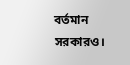বর্তমান সরকারও।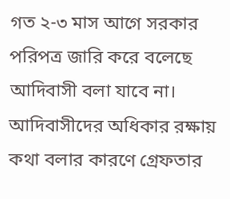গত ২-৩ মাস আগে সরকার পরিপত্র জারি করে বলেছে আদিবাসী বলা যাবে না। আদিবাসীদের অধিকার রক্ষায় কথা বলার কারণে গ্রেফতার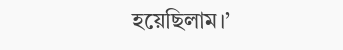হয়েছিলাম।’